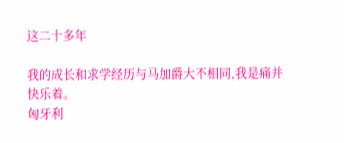这二十多年

我的成长和求学经历与马加爵大不相同,我是痛并快乐着。
匈牙利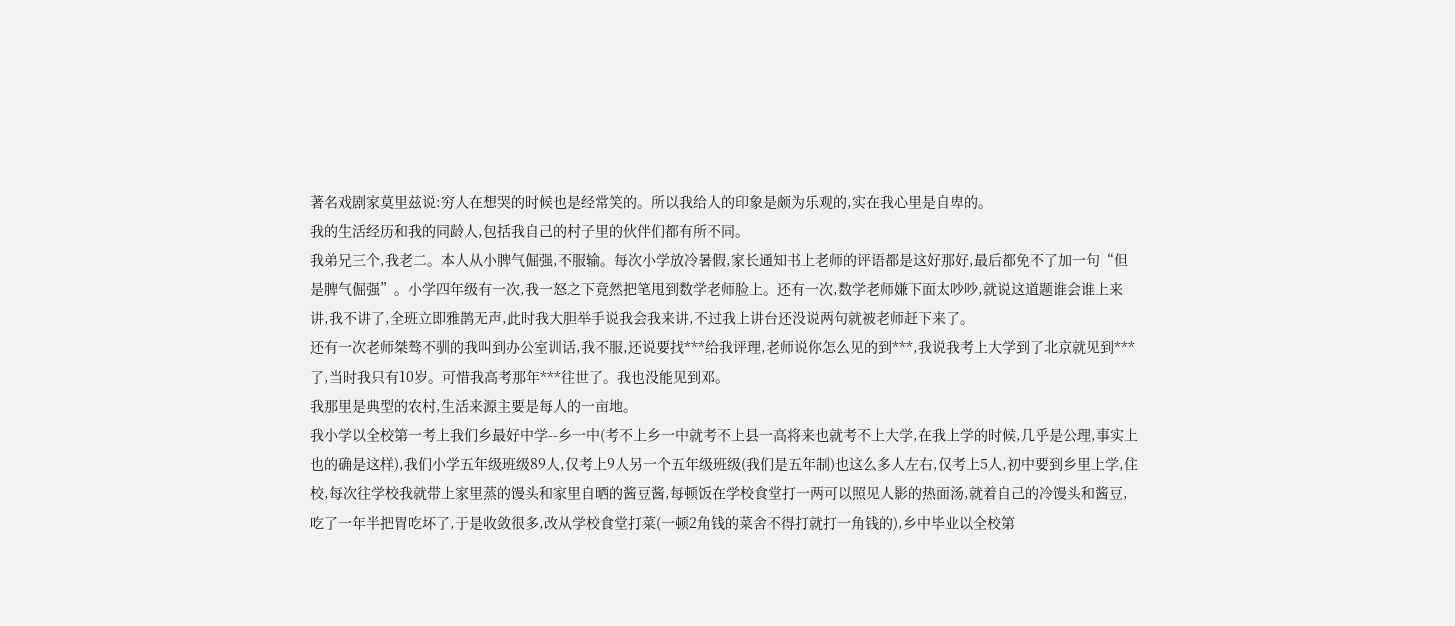著名戏剧家莫里兹说:穷人在想哭的时候也是经常笑的。所以我给人的印象是颇为乐观的,实在我心里是自卑的。
我的生活经历和我的同龄人,包括我自己的村子里的伙伴们都有所不同。
我弟兄三个,我老二。本人从小脾气倔强,不服输。每次小学放冷暑假,家长通知书上老师的评语都是这好那好,最后都免不了加一句“但是脾气倔强”。小学四年级有一次,我一怒之下竟然把笔甩到数学老师脸上。还有一次,数学老师嫌下面太吵吵,就说这道题谁会谁上来讲,我不讲了,全班立即雅鹊无声,此时我大胆举手说我会我来讲,不过我上讲台还没说两句就被老师赶下来了。
还有一次老师桀骜不驯的我叫到办公室训话,我不服,还说要找***给我评理,老师说你怎么见的到***,我说我考上大学到了北京就见到***了,当时我只有10岁。可惜我高考那年***往世了。我也没能见到邓。
我那里是典型的农村,生活来源主要是每人的一亩地。
我小学以全校第一考上我们乡最好中学--乡一中(考不上乡一中就考不上县一高将来也就考不上大学,在我上学的时候,几乎是公理,事实上也的确是这样),我们小学五年级班级89人,仅考上9人另一个五年级班级(我们是五年制)也这么多人左右,仅考上5人,初中要到乡里上学,住校,每次往学校我就带上家里蒸的馒头和家里自晒的酱豆酱,每顿饭在学校食堂打一两可以照见人影的热面汤,就着自己的冷馒头和酱豆,吃了一年半把胃吃坏了,于是收敛很多,改从学校食堂打菜(一顿2角钱的菜舍不得打就打一角钱的),乡中毕业以全校第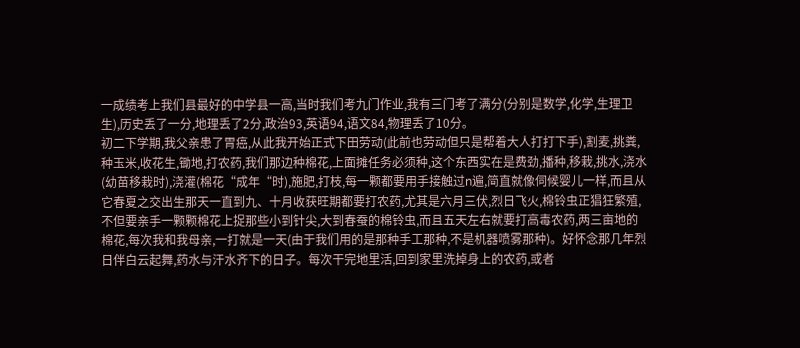一成绩考上我们县最好的中学县一高,当时我们考九门作业,我有三门考了满分(分别是数学,化学,生理卫生),历史丢了一分,地理丢了2分,政治93,英语94,语文84,物理丢了10分。
初二下学期,我父亲患了胃癌,从此我开始正式下田劳动(此前也劳动但只是帮着大人打打下手),割麦,挑粪,种玉米,收花生,锄地,打农药,我们那边种棉花,上面摊任务必须种,这个东西实在是费劲,播种,移栽,挑水,浇水(幼苗移栽时),浇灌(棉花“成年“时),施肥,打枝,每一颗都要用手接触过n遍,简直就像伺候婴儿一样,而且从它春夏之交出生那天一直到九、十月收获旺期都要打农药,尤其是六月三伏,烈日飞火,棉铃虫正猖狂繁殖,不但要亲手一颗颗棉花上捉那些小到针尖,大到春蚕的棉铃虫,而且五天左右就要打高毒农药,两三亩地的棉花,每次我和我母亲,一打就是一天(由于我们用的是那种手工那种,不是机器喷雾那种)。好怀念那几年烈日伴白云起舞,药水与汗水齐下的日子。每次干完地里活,回到家里洗掉身上的农药,或者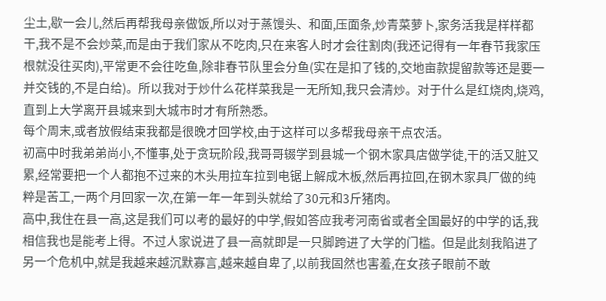尘土,歇一会儿,然后再帮我母亲做饭,所以对于蒸馒头、和面,压面条,炒青菜萝卜,家务活我是样样都干,我不是不会炒菜,而是由于我们家从不吃肉,只在来客人时才会往割肉(我还记得有一年春节我家压根就没往买肉),平常更不会往吃鱼,除非春节队里会分鱼(实在是扣了钱的,交地亩款提留款等还是要一并交钱的,不是白给)。所以我对于炒什么花样菜我是一无所知,我只会清炒。对于什么是红烧肉,烧鸡,直到上大学离开县城来到大城市时才有所熟悉。
每个周末,或者放假结束我都是很晚才回学校,由于这样可以多帮我母亲干点农活。
初高中时我弟弟尚小,不懂事,处于贪玩阶段,我哥哥辍学到县城一个钢木家具店做学徒,干的活又脏又累,经常要把一个人都抱不过来的木头用拉车拉到电锯上解成木板,然后再拉回,在钢木家具厂做的纯粹是苦工,一两个月回家一次,在第一年一年到头就给了30元和3斤猪肉。
高中,我住在县一高,这是我们可以考的最好的中学,假如答应我考河南省或者全国最好的中学的话,我相信我也是能考上得。不过人家说进了县一高就即是一只脚跨进了大学的门槛。但是此刻我陷进了另一个危机中,就是我越来越沉默寡言,越来越自卑了,以前我固然也害羞,在女孩子眼前不敢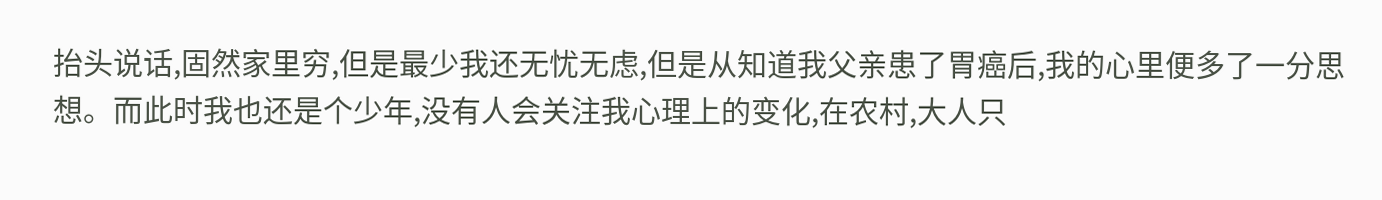抬头说话,固然家里穷,但是最少我还无忧无虑,但是从知道我父亲患了胃癌后,我的心里便多了一分思想。而此时我也还是个少年,没有人会关注我心理上的变化,在农村,大人只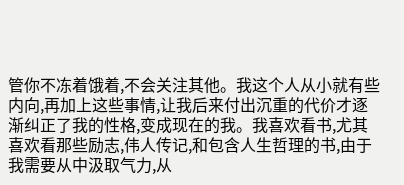管你不冻着饿着,不会关注其他。我这个人从小就有些内向,再加上这些事情,让我后来付出沉重的代价才逐渐纠正了我的性格,变成现在的我。我喜欢看书,尤其喜欢看那些励志,伟人传记,和包含人生哲理的书,由于我需要从中汲取气力,从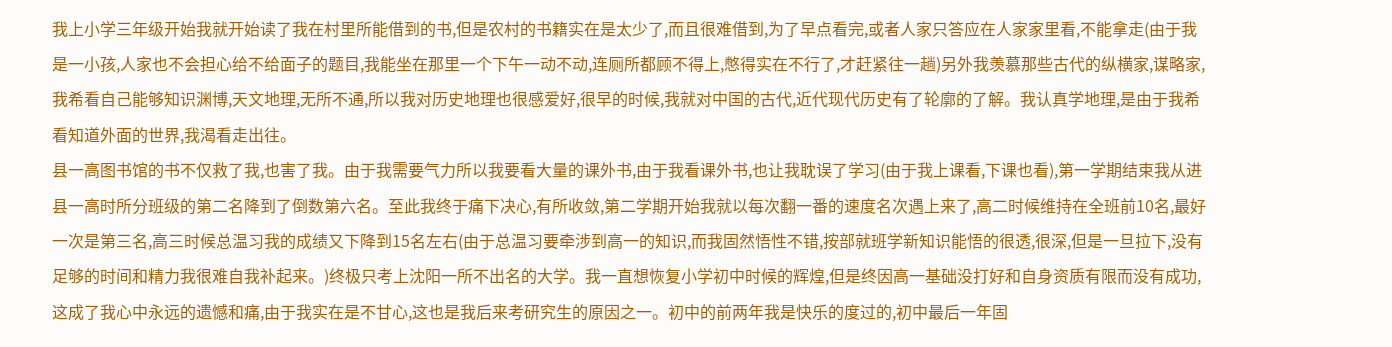我上小学三年级开始我就开始读了我在村里所能借到的书,但是农村的书籍实在是太少了,而且很难借到,为了早点看完,或者人家只答应在人家家里看,不能拿走(由于我是一小孩,人家也不会担心给不给面子的题目,我能坐在那里一个下午一动不动,连厕所都顾不得上,憋得实在不行了,才赶紧往一趟)另外我羡慕那些古代的纵横家,谋略家,我希看自己能够知识渊博,天文地理,无所不通,所以我对历史地理也很感爱好,很早的时候,我就对中国的古代,近代现代历史有了轮廓的了解。我认真学地理,是由于我希看知道外面的世界,我渴看走出往。
县一高图书馆的书不仅救了我,也害了我。由于我需要气力所以我要看大量的课外书,由于我看课外书,也让我耽误了学习(由于我上课看,下课也看),第一学期结束我从进县一高时所分班级的第二名降到了倒数第六名。至此我终于痛下决心,有所收敛,第二学期开始我就以每次翻一番的速度名次遇上来了,高二时候维持在全班前10名,最好一次是第三名,高三时候总温习我的成绩又下降到15名左右(由于总温习要牵涉到高一的知识,而我固然悟性不错,按部就班学新知识能悟的很透,很深,但是一旦拉下,没有足够的时间和精力我很难自我补起来。)终极只考上沈阳一所不出名的大学。我一直想恢复小学初中时候的辉煌,但是终因高一基础没打好和自身资质有限而没有成功,这成了我心中永远的遗憾和痛,由于我实在是不甘心,这也是我后来考研究生的原因之一。初中的前两年我是快乐的度过的,初中最后一年固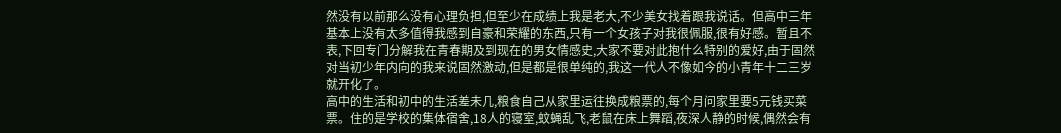然没有以前那么没有心理负担,但至少在成绩上我是老大,不少美女找着跟我说话。但高中三年基本上没有太多值得我感到自豪和荣耀的东西,只有一个女孩子对我很佩服,很有好感。暂且不表,下回专门分解我在青春期及到现在的男女情感史,大家不要对此抱什么特别的爱好,由于固然对当初少年内向的我来说固然激动,但是都是很单纯的,我这一代人不像如今的小青年十二三岁就开化了。
高中的生活和初中的生活差未几,粮食自己从家里运往换成粮票的,每个月问家里要5元钱买菜票。住的是学校的集体宿舍,18人的寝室,蚊蝇乱飞,老鼠在床上舞蹈,夜深人静的时候,偶然会有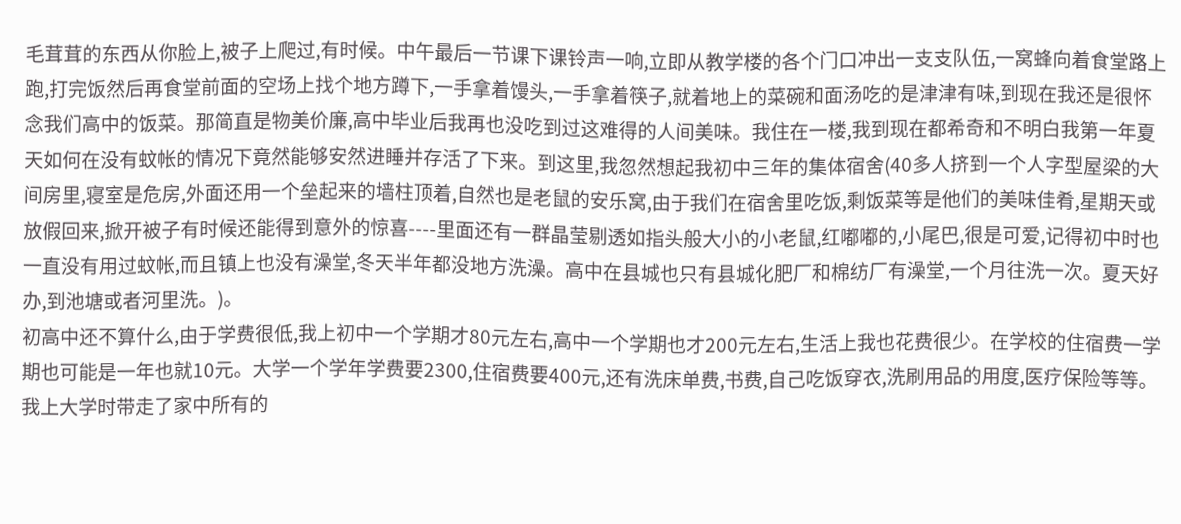毛茸茸的东西从你脸上,被子上爬过,有时候。中午最后一节课下课铃声一响,立即从教学楼的各个门口冲出一支支队伍,一窝蜂向着食堂路上跑,打完饭然后再食堂前面的空场上找个地方蹲下,一手拿着馒头,一手拿着筷子,就着地上的菜碗和面汤吃的是津津有味,到现在我还是很怀念我们高中的饭菜。那简直是物美价廉,高中毕业后我再也没吃到过这难得的人间美味。我住在一楼,我到现在都希奇和不明白我第一年夏天如何在没有蚊帐的情况下竟然能够安然进睡并存活了下来。到这里,我忽然想起我初中三年的集体宿舍(40多人挤到一个人字型屋梁的大间房里,寝室是危房,外面还用一个垒起来的墙柱顶着,自然也是老鼠的安乐窝,由于我们在宿舍里吃饭,剩饭菜等是他们的美味佳肴,星期天或放假回来,掀开被子有时候还能得到意外的惊喜----里面还有一群晶莹剔透如指头般大小的小老鼠,红嘟嘟的,小尾巴,很是可爱,记得初中时也一直没有用过蚊帐,而且镇上也没有澡堂,冬天半年都没地方洗澡。高中在县城也只有县城化肥厂和棉纺厂有澡堂,一个月往洗一次。夏天好办,到池塘或者河里洗。)。
初高中还不算什么,由于学费很低,我上初中一个学期才80元左右,高中一个学期也才200元左右,生活上我也花费很少。在学校的住宿费一学期也可能是一年也就10元。大学一个学年学费要2300,住宿费要400元,还有洗床单费,书费,自己吃饭穿衣,洗刷用品的用度,医疗保险等等。我上大学时带走了家中所有的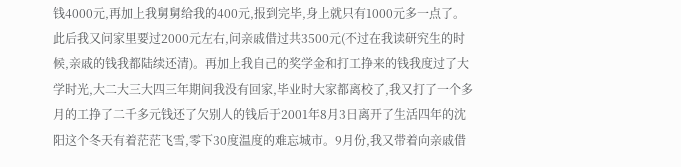钱4000元,再加上我舅舅给我的400元,报到完毕,身上就只有1000元多一点了。此后我又问家里要过2000元左右,问亲戚借过共3500元(不过在我读研究生的时候,亲戚的钱我都陆续还清)。再加上我自己的奖学金和打工挣来的钱我度过了大学时光,大二大三大四三年期间我没有回家,毕业时大家都离校了,我又打了一个多月的工挣了二千多元钱还了欠别人的钱后于2001年8月3日离开了生活四年的沈阳这个冬天有着茫茫飞雪,零下30度温度的难忘城市。9月份,我又带着向亲戚借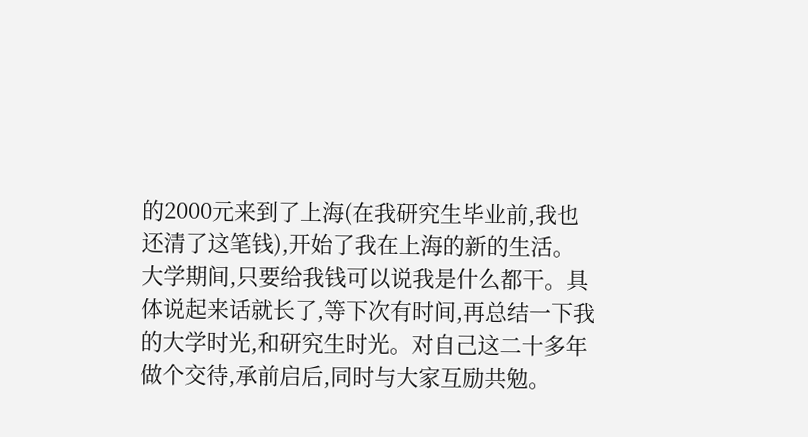的2000元来到了上海(在我研究生毕业前,我也还清了这笔钱),开始了我在上海的新的生活。
大学期间,只要给我钱可以说我是什么都干。具体说起来话就长了,等下次有时间,再总结一下我的大学时光,和研究生时光。对自己这二十多年做个交待,承前启后,同时与大家互励共勉。